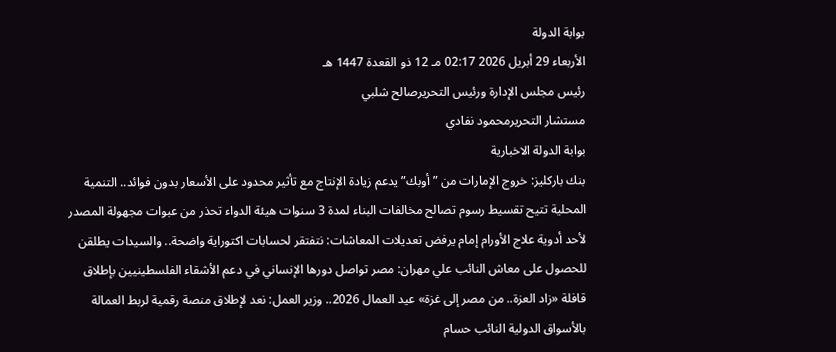بوابة الدولة
الأربعاء 29 أبريل 2026 02:17 مـ 12 ذو القعدة 1447 هـ
رئيس مجلس الإدارة ورئيس التحريرصالح شلبي
مستشار التحريرمحمود نفادي
بوابة الدولة الاخبارية
بنك باركليز: خروج الإمارات من ”أوبك” يدعم زيادة الإنتاج مع تأثير محدود على الأسعار بدون فوائد.. التنمية المحلية تتيح تقسيط رسوم تصالح مخالفات البناء لمدة 3 سنوات هيئة الدواء تحذر من عبوات مجهولة المصدر لأحد أدوية علاج الأورام إمام يرفض تعديلات المعاشات: نتفتقر لحسابات اكتوراية واضحة.. والسيدات يطلقن للحصول على معاش النائب علي مهران: مصر تواصل دورها الإنساني في دعم الأشقاء الفلسطينيين بإطلاق قافلة «زاد العزة.. من مصر إلى غزة» عيد العمال 2026.. وزير العمل: نعد لإطلاق منصة رقمية لربط العمالة بالأسواق الدولية النائب حسام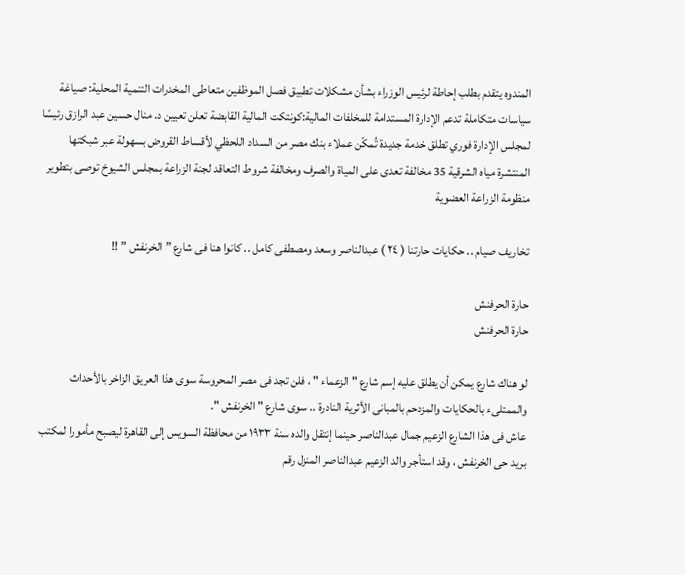المندوه يتقدم بطلب إحاطة لرئيس الوزراء بشأن مشكلات تطبيق فصل الموظفين متعاطى المخدرات التنمية المحلية: صياغة سياسات متكاملة تدعم الإدارة المستدامة للمخلفات المالية:كونتكت المالية القابضة تعلن تعيين د. منال حسين عبد الرازق رئيسًا لمجلس الإدارة فوري تطلق خدمة جديدة تُمكّن عملاء بنك مصر من السداد اللحظي لأقساط القروض بسهولة عبر شبكتها المنتشرة مياه الشرقية 35 مخالفة تعدى على المياة والصرف ومخالفة شروط التعاقد لجنة الزراعة بمجلس الشيوخ توصى بتطوير منظومة الزراعة العضوية

تخاريف صيام .. حكايات حارتنا ( ٢٤ ) عبدالناصر وسعد ومصطفى كامل .. كانوا هنا فى شارع ” الخرنفش ” !!

حارة الحرفنش
حارة الحرفنش

لو هناك شارع يمكن أن يطلق عليه إسم شارع " الزعماء " ، فلن تجد فى مصر المحروسة سوى هذا العريق الزاخر بالأحداث والممتلىء بالحكايات والمزدحم بالمبانى الأثرية النادرة .. سوى شارع " الخرنفش ".
عاش فى هذا الشارع الزعيم جمال عبدالناصر حينما إنتقل والده سنة ١٩٣٣ من محافظة السويس إلى القاهرة ليصبح مأمورا لمكتب بريد حى الخرنفش ، وقد استأجر والد الزعيم عبدالناصر المنزل رقم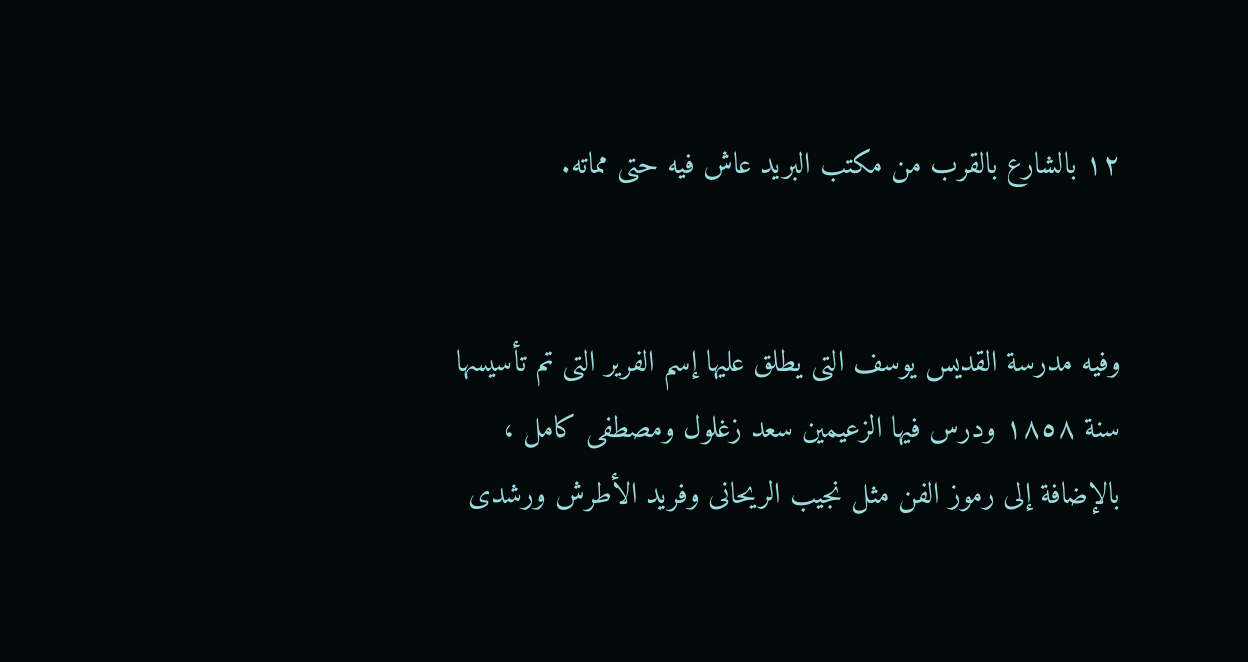١٢ بالشارع بالقرب من مكتب البريد عاش فيه حتى مماته.


وفيه مدرسة القديس يوسف التى يطلق عليها إسم الفرير التى تم تأسيسها سنة ١٨٥٨ ودرس فيها الزعيمين سعد زغلول ومصطفى كامل ، بالإضافة إلى رموز الفن مثل نجيب الريحانى وفريد الأطرش ورشدى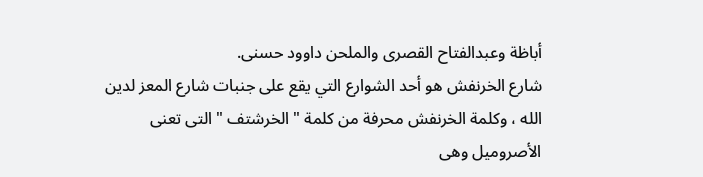أباظة وعبدالفتاح القصرى والملحن داوود حسنى.
شارع الخرنفش هو أحد الشوارع التي يقع على جنبات شارع المعز لدين الله ، وكلمة الخرنفش محرفة من كلمة " الخرشتف " التى تعنى الأصروميل وهى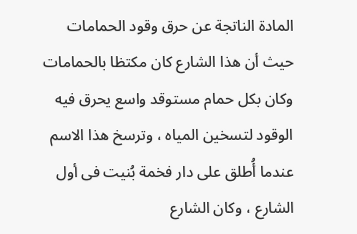المادة الناتجة عن حرق وقود الحمامات حيث أن هذا الشارع كان مكتظا بالحمامات وكان بكل حمام مستوقد واسع يحرق فيه الوقود لتسخين المياه ، وترسخ هذا الاسم عندما أُطلق على دار فخمة بُنيت فى أول الشارع ، وكان الشارع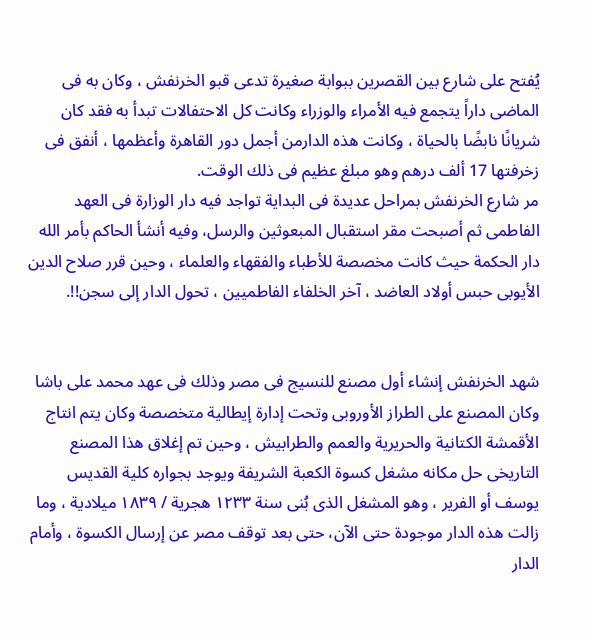يُفتح على شارع بين القصرين ببوابة صغيرة تدعى قبو الخرنفش ، وكان به فى الماضى داراً يتجمع فيه الأمراء والوزراء وكانت كل الاحتفالات تبدأ به فقد كان شريانًا نابضًا بالحياة ، وكانت هذه الدارمن أجمل دور القاهرة وأعظمها ، أنفق فى زخرفتها 17 ألف درهم وهو مبلغ عظيم فى ذلك الوقت.
مر شارع الخرنفش بمراحل عديدة فى البداية تواجد فيه دار الوزارة فى العهد الفاطمى ثم أصبحت مقر استقبال المبعوثين والرسل، وفيه أنشأ الحاكم بأمر الله دار الحكمة حيث كانت مخصصة للأطباء والفقهاء والعلماء ، وحين قرر صلاح الدين الأيوبى حبس أولاد العاضد ، آخر الخلفاء الفاطميين ، تحول الدار إلى سجن!!.


شهد الخرنفش إنشاء أول مصنع للنسيج فى مصر وذلك فى عهد محمد على باشا وكان المصنع على الطراز الأوروبى وتحت إدارة إيطالية متخصصة وكان يتم انتاج الأقمشة الكتانية والحريرية والعمم والطرابيش ، وحين تم إغلاق هذا المصنع التاريخى حل مكانه مشغل كسوة الكعبة الشريفة ويوجد بجواره كلية القديس يوسف أو الفرير ، وهو المشغل الذى بُنى سنة ١٢٣٣ هجرية / ١٨٣٩ ميلادية ، وما زالت هذه الدار موجودة حتى الآن، حتى بعد توقف مصر عن إرسال الكسوة ، وأمام الدار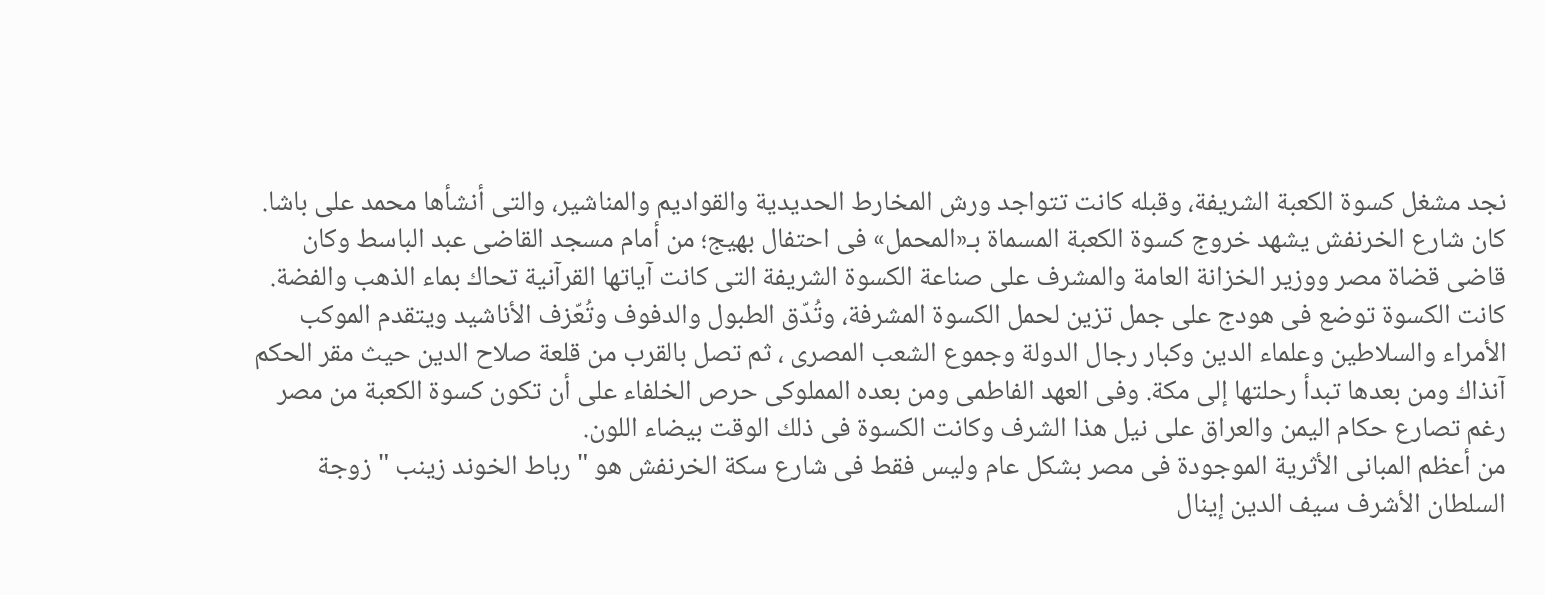نجد مشغل كسوة الكعبة الشريفة، وقبله كانت تتواجد ورش المخارط الحديدية والقواديم والمناشير، والتى أنشأها محمد على باشا.
كان شارع الخرنفش يشهد خروج كسوة الكعبة المسماة بـ«المحمل» فى احتفال بهيج؛ من أمام مسجد القاضى عبد الباسط وكان قاضى قضاة مصر ووزير الخزانة العامة والمشرف على صناعة الكسوة الشريفة التى كانت آياتها القرآنية تحاك بماء الذهب والفضة.
كانت الكسوة توضع فى هودج على جمل تزين لحمل الكسوة المشرفة، وتُدّق الطبول والدفوف وتُعّزف الأناشيد ويتقدم الموكب الأمراء والسلاطين وعلماء الدين وكبار رجال الدولة وجموع الشعب المصرى ، ثم تصل بالقرب من قلعة صلاح الدين حيث مقر الحكم آنذاك ومن بعدها تبدأ رحلتها إلى مكة. وفى العهد الفاطمى ومن بعده المملوكى حرص الخلفاء على أن تكون كسوة الكعبة من مصر رغم تصارع حكام اليمن والعراق على نيل هذا الشرف وكانت الكسوة فى ذلك الوقت بيضاء اللون.
من أعظم المبانى الأثرية الموجودة فى مصر بشكل عام وليس فقط فى شارع سكة الخرنفش هو " رباط الخوند زينب " زوجة السلطان الأشرف سيف الدين إينال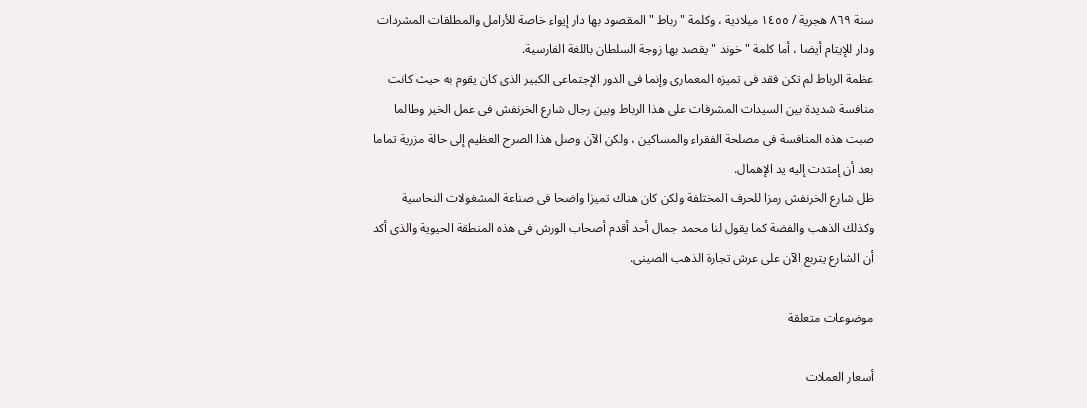سنة ٨٦٩ هجرية / ١٤٥٥ ميلادية ، وكلمة " رباط " المقصود بها دار إيواء خاصة للأرامل والمطلقات المشردات ودار للإيتام أيضا ، أما كلمة " خوند " يقصد بها زوجة السلطان باللغة الفارسية.
عظمة الرباط لم تكن فقد فى تميزه المعمارى وإنما فى الدور الإجتماعى الكبير الذى كان يقوم به حيث كانت منافسة شديدة بين السيدات المشرفات على هذا الرباط وبين رجال شارع الخرنفش فى عمل الخير وطالما صبت هذه المنافسة فى مصلحة الفقراء والمساكين ، ولكن الآن وصل هذا الصرح العظيم إلى حالة مزرية تماما بعد أن إمتدت إليه يد الإهمال.
ظل شارع الخرنفش رمزا للحرف المختلفة ولكن كان هناك تميزا واضحا فى صناعة المشغولات النحاسية وكذلك الذهب والفضة كما يقول لنا محمد جمال أحد أقدم أصحاب الورش فى هذه المنطقة الحيوية والذى أكد أن الشارع يتربع الآن على عرش تجارة الذهب الصينى.

موضوعات متعلقة

أسعار العملات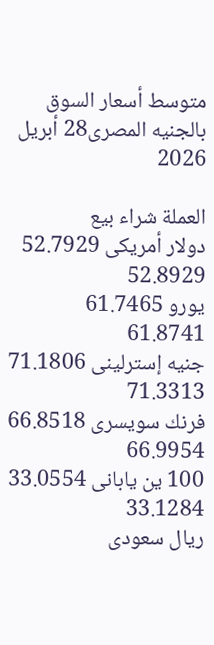متوسط أسعار السوق بالجنيه المصرى28 أبريل 2026

العملة شراء بيع
دولار أمريكى 52.7929 52.8929
يورو 61.7465 61.8741
جنيه إسترلينى 71.1806 71.3313
فرنك سويسرى 66.8518 66.9954
100 ين يابانى 33.0554 33.1284
ريال سعودى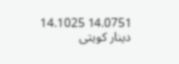14.0751 14.1025
دينار كويتى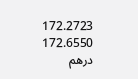172.2723 172.6550
درهم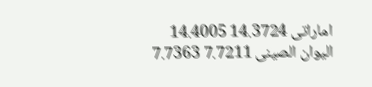اماراتى 14.3724 14.4005
اليوان الصينى 7.7211 7.7363